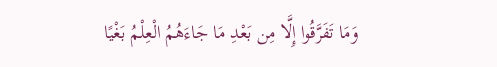وَمَا تَفَرَّقُوا إِلَّا مِن بَعْدِ مَا جَاءَهُمُ الْعِلْمُ بَغْيًا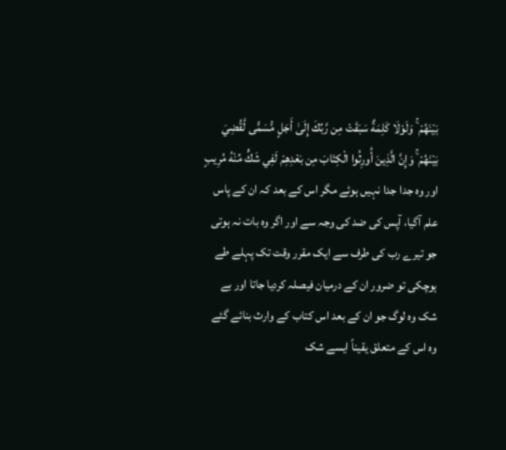بَيْنَهُمْ ۚ وَلَوْلَا كَلِمَةٌ سَبَقَتْ مِن رَّبِّكَ إِلَىٰ أَجَلٍ مُّسَمًّى لَّقُضِيَ بَيْنَهُمْ ۚ وَإِنَّ الَّذِينَ أُورِثُوا الْكِتَابَ مِن بَعْدِهِمْ لَفِي شَكٍّ مِّنْهُ مُرِيبٍ
اور وہ جدا جدا نہیں ہوئے مگر اس کے بعد کہ ان کے پاس علم آگیا، آپس کی ضد کی وجہ سے اور اگر وہ بات نہ ہوتی جو تیرے رب کی طرف سے ایک مقرر وقت تک پہلے طے ہوچکی تو ضرور ان کے درمیان فیصلہ کردیا جاتا اور بے شک وہ لوگ جو ان کے بعد اس کتاب کے وارث بنائے گئے وہ اس کے متعلق یقیناً ایسے شک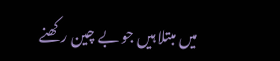میں مبتلا ہیں جو بے چین رکھنے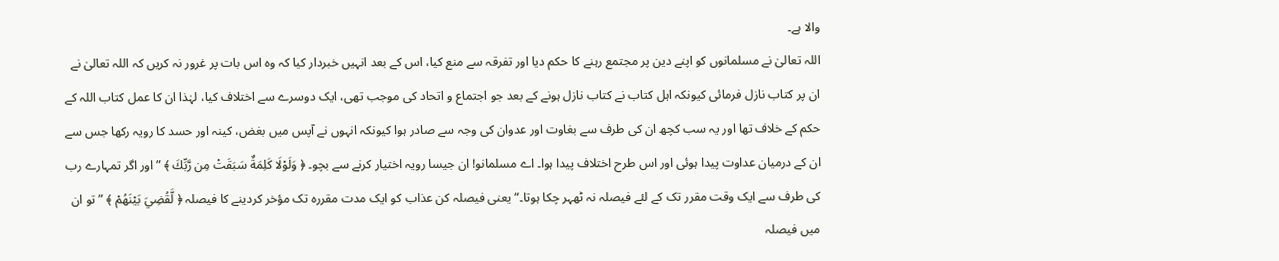والا ہے۔
اللہ تعالیٰ نے مسلمانوں کو اپنے دین پر مجتمع رہنے کا حکم دیا اور تفرقہ سے منع کیا، اس کے بعد انہیں خبردار کیا کہ وہ اس بات پر غرور نہ کریں کہ اللہ تعالیٰ نے ان پر کتاب نازل فرمائی کیونکہ اہل کتاب نے کتاب نازل ہونے کے بعد جو اجتماع و اتحاد کی موجب تھی، ایک دوسرے سے اختلاف کیا، لہٰذا ان کا عمل کتاب اللہ کے حکم کے خلاف تھا اور یہ سب کچھ ان کی طرف سے بغاوت اور عدوان کی وجہ سے صادر ہوا کیونکہ انہوں نے آپس میں بغض، کینہ اور حسد کا رویہ رکھا جس سے ان کے درمیان عداوت پیدا ہوئی اور اس طرح اختلاف پیدا ہوا۔ اے مسلمانو! ان جیسا رویہ اختیار کرنے سے بچو۔ ﴿ وَلَوْلَا كَلِمَةٌ سَبَقَتْ مِن رَّبِّكَ ﴾ ” اور اگر تمہارے رب کی طرف سے ایک وقت مقرر تک کے لئے فیصلہ نہ ٹھہر چکا ہوتا۔“ یعنی فیصلہ کن عذاب کو ایک مدت مقررہ تک مؤخر کردینے کا فیصلہ ﴿ لَّقُضِيَ بَيْنَهُمْ ﴾ ” تو ان میں فیصلہ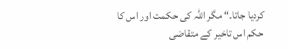کردیا جاتا۔“ مگر اللہ کی حکمت اور اس کا حکم اس تاخیر کے متقاضی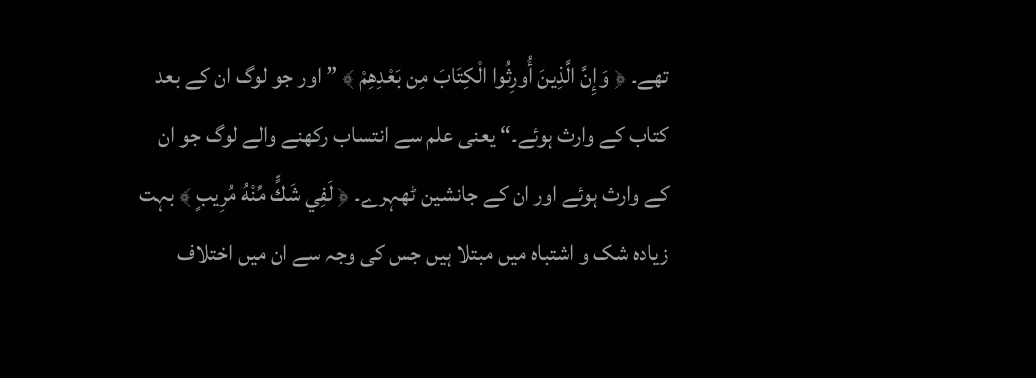تھے۔ ﴿ وَإِنَّ الَّذِينَ أُورِثُوا الْكِتَابَ مِن بَعْدِهِمْ ﴾ ” اور جو لوگ ان کے بعد کتاب کے وارث ہوئے۔“ یعنی علم سے انتساب رکھنے والے لوگ جو ان کے وارث ہوئے اور ان کے جانشین ٹھہرے۔ ﴿ لَفِي شَكٍّ مِّنْهُ مُرِيبٍ ﴾ بہت زیادہ شک و اشتباہ میں مبتلا ہیں جس کی وجہ سے ان میں اختلاف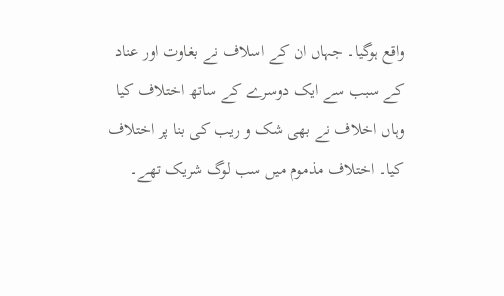واقع ہوگیا۔ جہاں ان کے اسلاف نے بغاوت اور عناد کے سبب سے ایک دوسرے کے ساتھ اختلاف کیا وہاں اخلاف نے بھی شک و ریب کی بنا پر اختلاف کیا۔ اختلاف مذموم میں سب لوگ شریک تھے۔